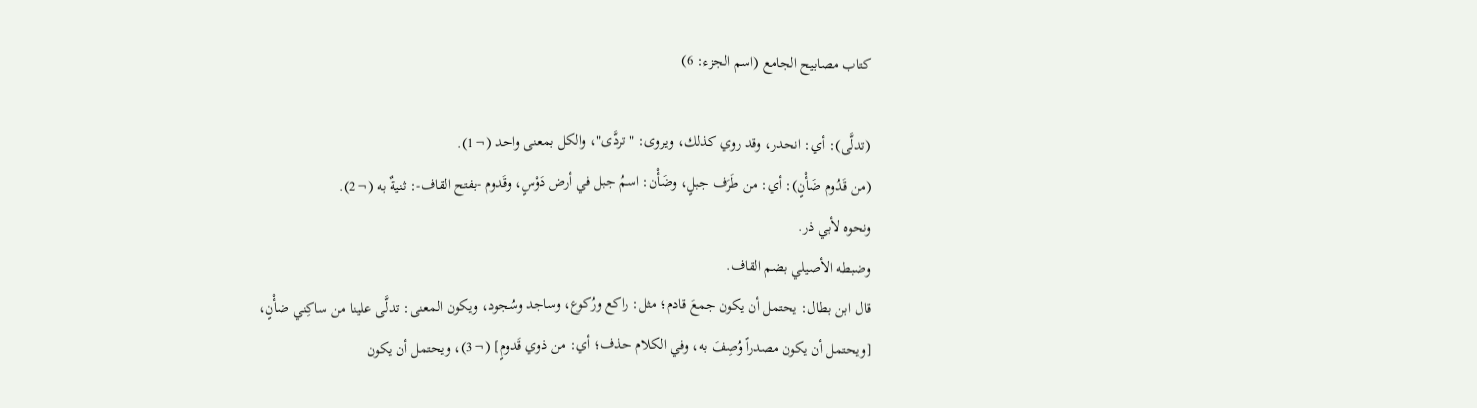كتاب مصابيح الجامع (اسم الجزء: 6)

(تدلَّى): أي: انحدر، وقد روي كذلك، ويروى: "تردَّى"، والكل بمعنى واحد (¬1).
(من قَدُوم ضَأْنٍ): أي: من طَرَف جبلٍ، وضَأْن: اسمُ جبل في أرض دَوْسٍ، وقَدوم -بفتح القاف-: ثنيةٌ به (¬2).
ونحوه لأبي ذر.
وضبطه الأصيلي بضم القاف.
قال ابن بطال: يحتمل أن يكون جمعَ قادم؛ مثل: راكع ورُكوع، وساجد وسُجود، ويكون المعنى: تدلَّى علينا من ساكِني ضأْنٍ، [ويحتمل أن يكون مصدراً وُصِفَ به، وفي الكلام حذف؛ أي: من ذوي قَدومٍ] (¬3)، ويحتمل أن يكون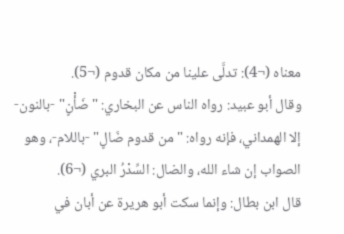معناه (¬4): تدلَّى علينا من مكان قدوم (¬5).
وقال أبو عبيد: رواه الناس عن البخاري: "ضَأْنٍ" -بالنون- إلا الهمداني، فإنه رواه: "من قدوم ضَالٍ" -باللام-، وهو الصواب إن شاء الله، والضال: السِّدْرُ البري (¬6).
قال ابن بطال: وإنما سكت أبو هريرة عن أبان في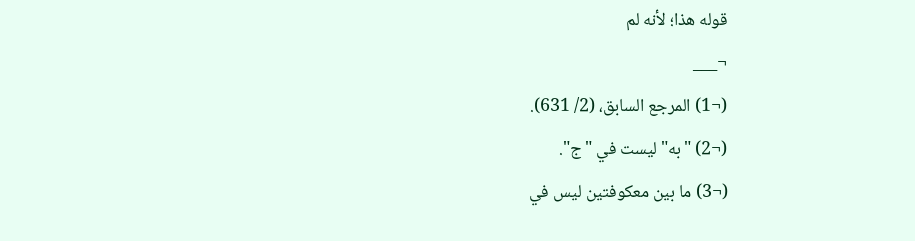قوله هذا؛ لأنه لم
¬___
(¬1) المرجع السابق، (2/ 631).
(¬2) "به" ليست في "ج".
(¬3) ما بين معكوفتين ليس في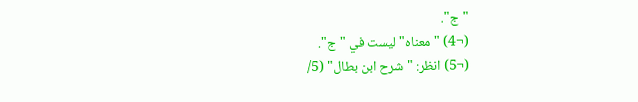"ج".
(¬4) "معناه" ليست في "ج".
(¬5) انظر: "شرح ابن بطال" (5/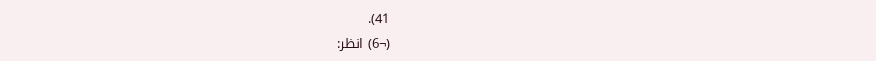41).
(¬6) انظر: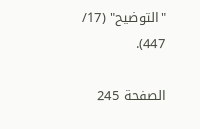"التوضيح" (17/ 447).

الصفحة 245